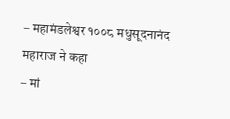– महामंडलेश्वर १००८ मधुसूदनानंद महाराज ने कहा
– मां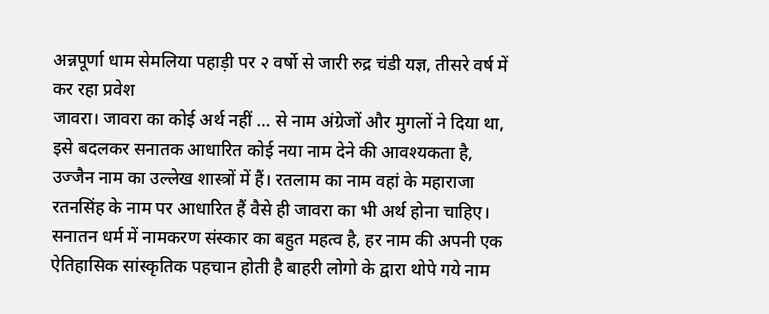अन्नपूर्णा धाम सेमलिया पहाड़ी पर २ वर्षो से जारी रुद्र चंडी यज्ञ, तीसरे वर्ष में कर रहा प्रवेश
जावरा। जावरा का कोई अर्थ नहीं … से नाम अंग्रेजों और मुगलों ने दिया था, इसे बदलकर सनातक आधारित कोई नया नाम देने की आवश्यकता है, उज्जैन नाम का उल्लेख शास्त्रों में हैं। रतलाम का नाम वहां के महाराजा रतनसिंह के नाम पर आधारित हैं वैसे ही जावरा का भी अर्थ होना चाहिए। सनातन धर्म में नामकरण संस्कार का बहुत महत्व है, हर नाम की अपनी एक ऐतिहासिक सांस्कृतिक पहचान होती है बाहरी लोगो के द्वारा थोपे गये नाम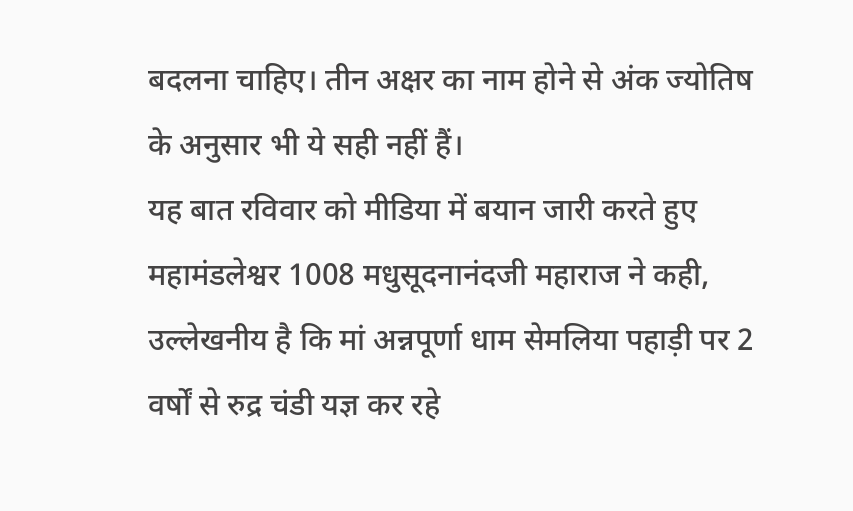बदलना चाहिए। तीन अक्षर का नाम होने से अंक ज्योतिष के अनुसार भी ये सही नहीं हैं।
यह बात रविवार को मीडिया में बयान जारी करते हुए महामंडलेश्वर 1008 मधुसूदनानंदजी महाराज ने कही, उल्लेखनीय है कि मां अन्नपूर्णा धाम सेमलिया पहाड़ी पर 2 वर्षों से रुद्र चंडी यज्ञ कर रहे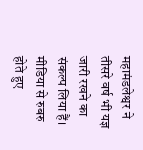महामंडलेश्वर ने तीसरे वर्ष भी यज्ञ जारी रखने का संकल्प लिया हैं। मीडिया से रुबरु होते हुए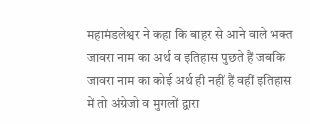महामंडलेश्वर ने कहा कि बाहर से आने वाले भक्त जावरा नाम का अर्थ व इतिहास पुछते हैं जबकि जावरा नाम का कोई अर्थ ही नहीं हैं वहीं इतिहास में तो अंग्रेजो व मुगलों द्वारा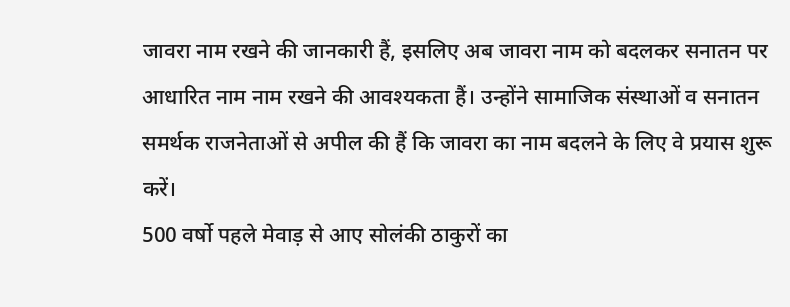जावरा नाम रखने की जानकारी हैं, इसलिए अब जावरा नाम को बदलकर सनातन पर आधारित नाम नाम रखने की आवश्यकता हैं। उन्होंने सामाजिक संस्थाओं व सनातन समर्थक राजनेताओं से अपील की हैं कि जावरा का नाम बदलने के लिए वे प्रयास शुरू करें।
500 वर्षो पहले मेवाड़ से आए सोलंकी ठाकुरों का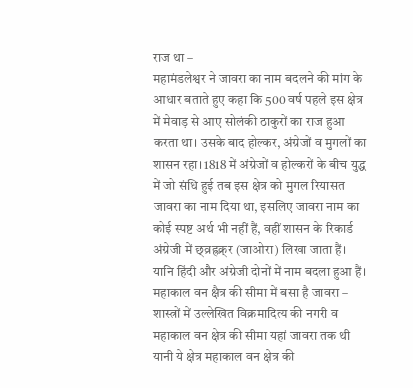राज था –
महामंडलेश्वर ने जावरा का नाम बदलने की मांग के आधार बताते हुए कहा कि 500 वर्ष पहले इस क्षेत्र में मेवाड़ से आए सोलंकी ठाकुरों का राज हुआ करता था। उसके बाद होल्कर, अंग्रेजों व मुगलों का शासन रहा। 1818 में अंग्रेजों व होल्करों के बीच युद्ध में जो संधि हुई तब इस क्षेत्र को मुगल रियासत जावरा का नाम दिया था, इसलिए जावरा नाम का कोई स्पष्ट अर्थ भी नहीं हैं, वहीं शासन के रिकार्ड अंग्रेजी में छ्व्रह्रक्र्र (जाओरा) लिखा जाता हैं। यानि हिंदी और अंग्रेजी दोनों में नाम बदला हुआ हैं।
महाकाल वन क्षैत्र की सीमा में बसा है जावरा –
शास्त्रों में उल्लेखित विक्रमादित्य की नगरी व महाकाल वन क्षेत्र की सीमा यहां जावरा तक थी यानी ये क्षेत्र महाकाल वन क्षेत्र की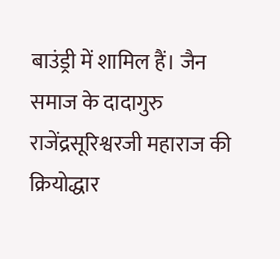बाउंड्री में शामिल हैं। जैन समाज के दादागुरु राजेंद्रसूरिश्वरजी महाराज की क्रियोद्धार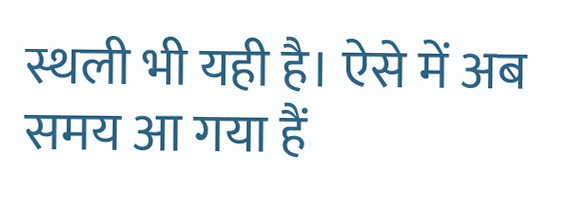स्थली भी यही है। ऐसे में अब समय आ गया हैं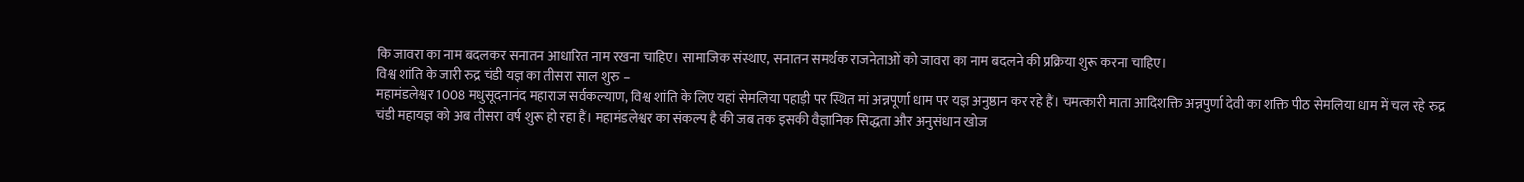कि जावरा का नाम बदलकर सनातन आधारित नाम रखना चाहिए। सामाजिक संस्थाए, सनातन समर्थक राजनेताओं को जावरा का नाम बदलने की प्रक्रिया शुरू करना चाहिए।
विश्व शांति के जारी रुद्र चंडी यज्ञ का तीसरा साल शुरु –
महामंडलेश्वर 1008 मधुसूदनानंद महाराज सर्वकल्याण, विश्व शांति के लिए यहां सेमलिया पहाड़ी पर स्थित मां अन्नपूर्णा धाम पर यज्ञ अनुष्ठान कर रहे हैं। चमत्कारी माता आदिशक्ति अन्नपुर्णा देवी का शक्ति पीठ सेमलिया धाम में चल रहे रुद्र चंडी महायज्ञ को अब तीसरा वर्ष शुरू हो रहा हैं। महामंडलेश्वर का संकल्प है की जब तक इसकी वैज्ञानिक सिद्धता और अनुसंधान खोज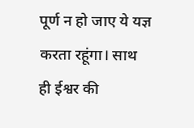पूर्ण न हो जाए ये यज्ञ करता रहूंगा। साथ ही ईश्वर की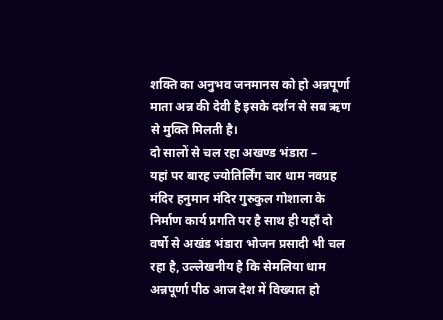शक्ति का अनुभव जनमानस को हो अन्नपूर्णा माता अन्न की देवी है इसके दर्शन से सब ऋण से मुक्ति मिलती है।
दो सालों से चल रहा अखण्ड भंडारा –
यहां पर बारह ज्योतिर्लिंग चार धाम नवग्रह मंदिर हनुमान मंदिर गुरुकुल गोशाला के निर्माण कार्य प्रगति पर है साथ ही यहाँ दो वर्षो से अखंड भंडारा भोजन प्रसादी भी चल रहा है, उल्लेखनीय है कि सेमलिया धाम अन्नपूर्णा पीठ आज देश में विख्यात हो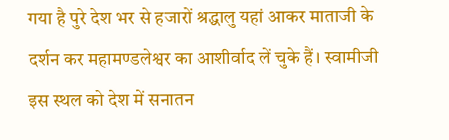गया है पुरे देश भर से हजारों श्रद्धालु यहां आकर माताजी के दर्शन कर महामण्डलेश्वर का आशीर्वाद लें चुके हैं। स्वामीजी इस स्थल को देश में सनातन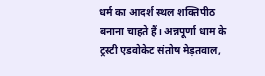धर्म का आदर्श स्थल शक्तिपीठ बनाना चाहते हैं। अन्नपूर्णा धाम के ट्रस्टी एडवोकेट संतोष मेड़तवाल,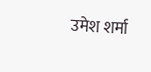उमेश शर्मा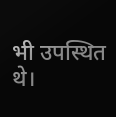भी उपस्थित थे।